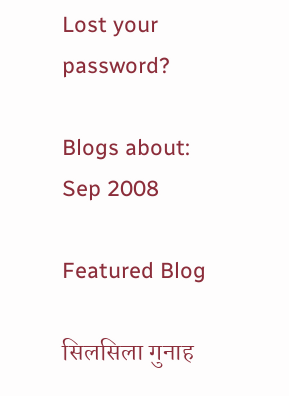Lost your password?

Blogs about: Sep 2008

Featured Blog

सिलसिला गुनाह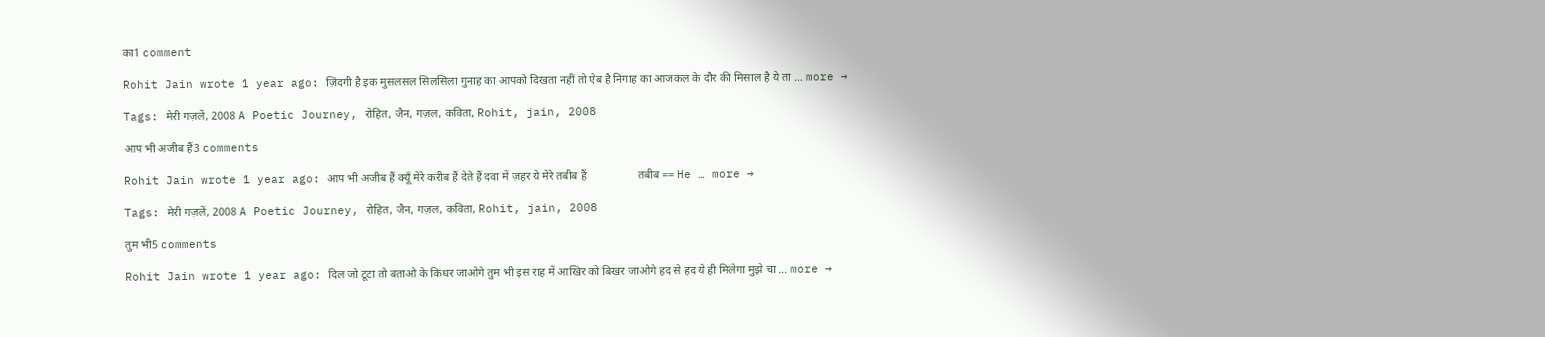का1 comment

Rohit Jain wrote 1 year ago: ज़िंदगी है इक मुसलसल सिलसिला गुनाह का आपको दिखता नहीं तो ऐब है निगाह का आजकल के दौर की मिसाल है ये ता … more →

Tags: मेरी गज़लें, 2008 A Poetic Journey, रोहित, जैन, गज़ल, कविता, Rohit, jain, 2008

आप भी अजीब हैं3 comments

Rohit Jain wrote 1 year ago: आप भी अजीब हैं क्यूँ मेरे करीब हैं देते हैं दवा में ज़हर ये मेरे तबीब हैं                  तबीब == He … more →

Tags: मेरी गज़लें, 2008 A Poetic Journey, रोहित, जैन, गज़ल, कविता, Rohit, jain, 2008

तुम भी5 comments

Rohit Jain wrote 1 year ago: दिल जो टूटा तो बताओ के किधर जाओगे तुम भी इस राह में आखिर को बिखर जाओगे हद से हद ये ही मिलेगा मुझे चा … more →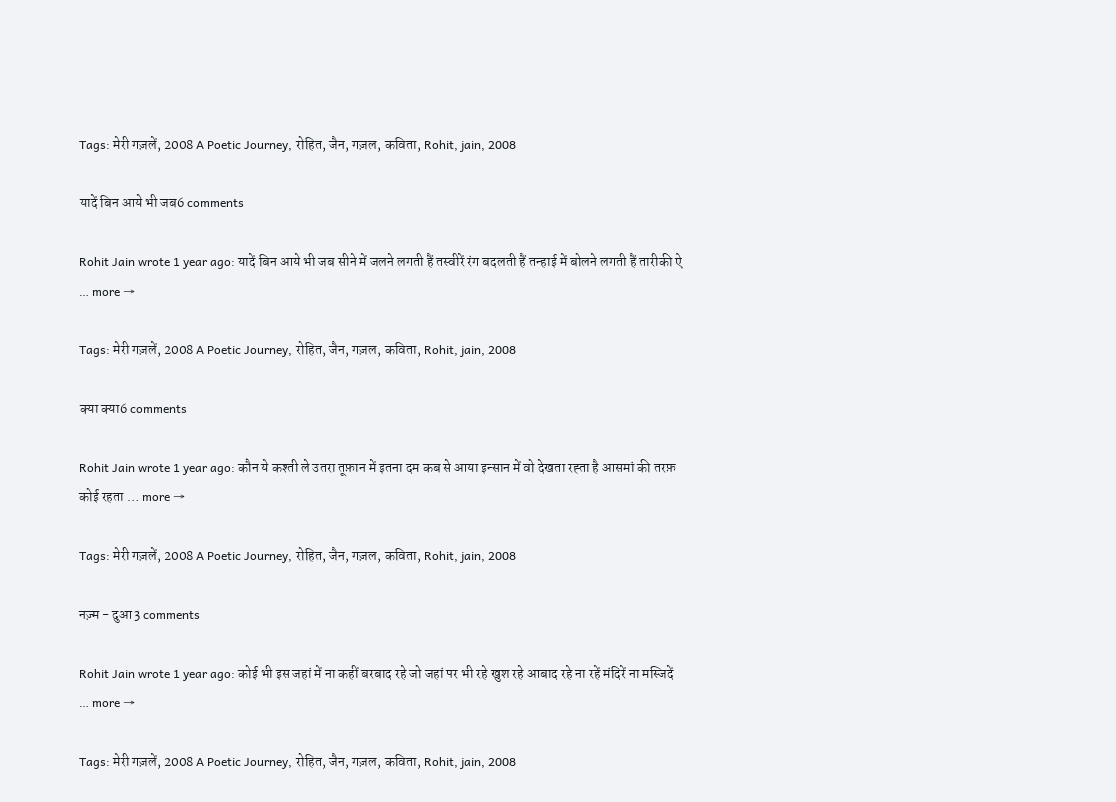Tags: मेरी गज़लें, 2008 A Poetic Journey, रोहित, जैन, गज़ल, कविता, Rohit, jain, 2008

यादें बिन आये भी जब6 comments

Rohit Jain wrote 1 year ago: यादें बिन आये भी जब सीने में जलने लगती हैं तस्वीरें रंग बदलती हैं तन्हाई में बोलने लगती हैं तारीकी ऐ … more →

Tags: मेरी गज़लें, 2008 A Poetic Journey, रोहित, जैन, गज़ल, कविता, Rohit, jain, 2008

क्या क्या6 comments

Rohit Jain wrote 1 year ago: कौन ये कश्ती ले उतरा तूफ़ान में इतना दम कब से आया इन्सान में वो देखता रह्ता है आसमां की तरफ़ कोई रहता … more →

Tags: मेरी गज़लें, 2008 A Poetic Journey, रोहित, जैन, गज़ल, कविता, Rohit, jain, 2008

नज़्म - दुआ3 comments

Rohit Jain wrote 1 year ago: कोई भी इस जहां में ना कहीं बरबाद रहे जो जहां पर भी रहे खुश रहे आबाद रहे ना रहें मंदिरें ना मस्जिदें … more →

Tags: मेरी गज़लें, 2008 A Poetic Journey, रोहित, जैन, गज़ल, कविता, Rohit, jain, 2008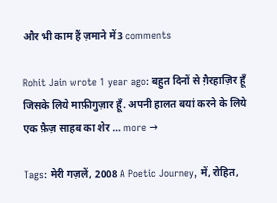और भी काम हैं ज़माने में3 comments

Rohit Jain wrote 1 year ago: बहुत दिनों से ग़ैरहाज़िर हूँ जिसके लिये माफ़ीगुज़ार हूँ. अपनी हालत बयां करने के लिये एक फ़ैज़ साहब का शेर … more →

Tags: मेरी गज़लें, 2008 A Poetic Journey, में, रोहित,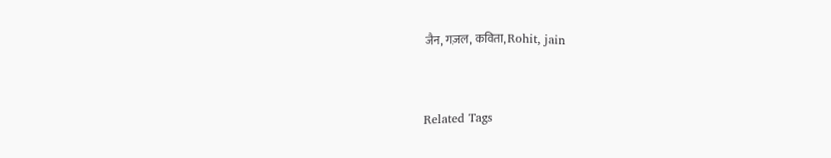जैन, गज़ल, कविता, Rohit, jain


Related Tags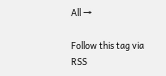All →

Follow this tag via RSS